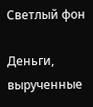Светлый фон

Деньги, вырученные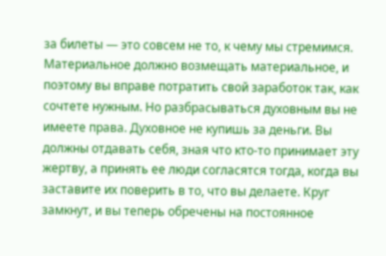за билеты — это совсем не то, к чему мы стремимся. Материальное должно возмещать материальное, и поэтому вы вправе потратить свой заработок так, как сочтете нужным. Но разбрасываться духовным вы не имеете права. Духовное не купишь за деньги. Вы должны отдавать себя, зная что кто-то принимает эту жертву, а принять ее люди согласятся тогда, когда вы заставите их поверить в то, что вы делаете. Круг замкнут, и вы теперь обречены на постоянное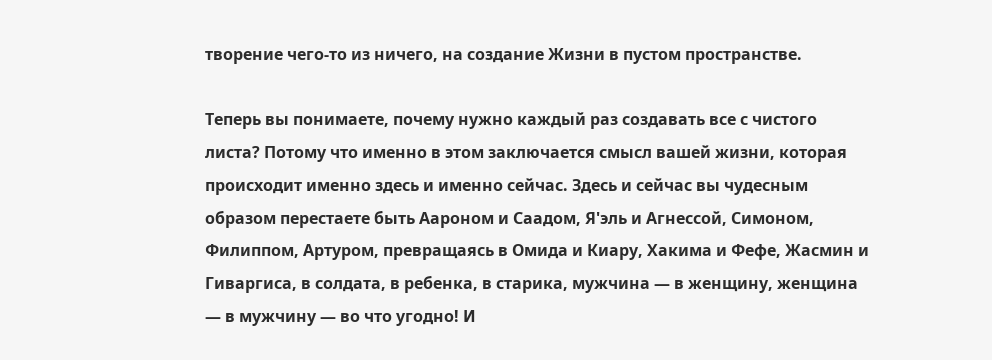творение чего-то из ничего, на создание Жизни в пустом пространстве.

Теперь вы понимаете, почему нужно каждый раз создавать все с чистого листа? Потому что именно в этом заключается смысл вашей жизни, которая происходит именно здесь и именно сейчас. Здесь и сейчас вы чудесным образом перестаете быть Аароном и Саадом, Я'эль и Агнессой, Симоном, Филиппом, Артуром, превращаясь в Омида и Киару, Хакима и Фефе, Жасмин и Гиваргиса, в солдата, в ребенка, в старика, мужчина — в женщину, женщина — в мужчину — во что угодно! И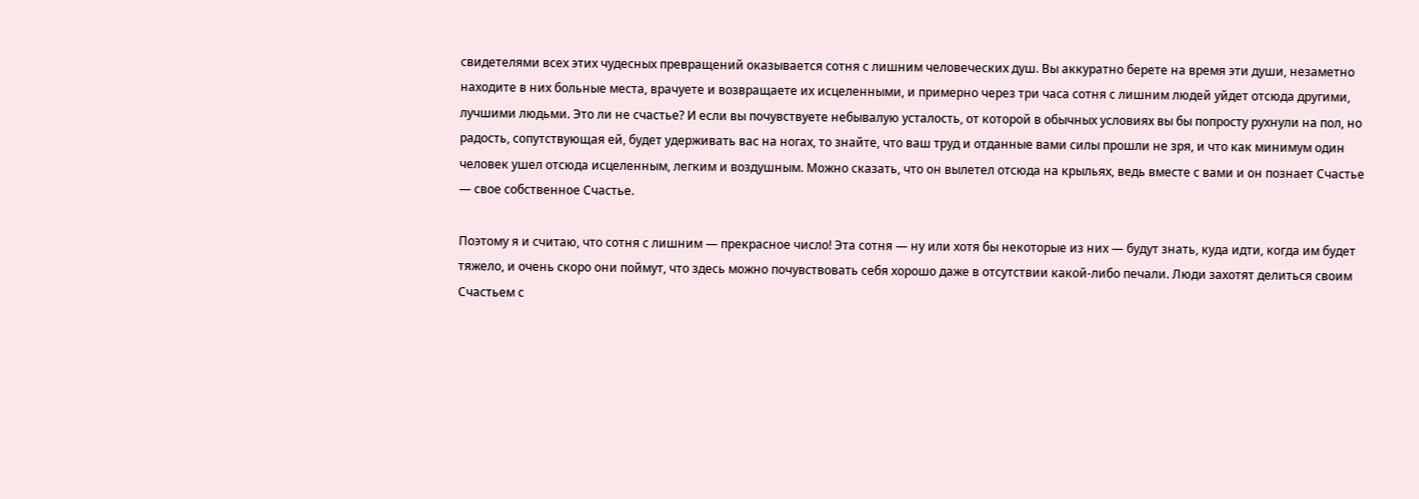свидетелями всех этих чудесных превращений оказывается сотня с лишним человеческих душ. Вы аккуратно берете на время эти души, незаметно находите в них больные места, врачуете и возвращаете их исцеленными, и примерно через три часа сотня с лишним людей уйдет отсюда другими, лучшими людьми. Это ли не счастье? И если вы почувствуете небывалую усталость, от которой в обычных условиях вы бы попросту рухнули на пол, но радость, сопутствующая ей, будет удерживать вас на ногах, то знайте, что ваш труд и отданные вами силы прошли не зря, и что как минимум один человек ушел отсюда исцеленным, легким и воздушным. Можно сказать, что он вылетел отсюда на крыльях, ведь вместе с вами и он познает Счастье — свое собственное Счастье.

Поэтому я и считаю, что сотня с лишним — прекрасное число! Эта сотня — ну или хотя бы некоторые из них — будут знать, куда идти, когда им будет тяжело, и очень скоро они поймут, что здесь можно почувствовать себя хорошо даже в отсутствии какой-либо печали. Люди захотят делиться своим Счастьем с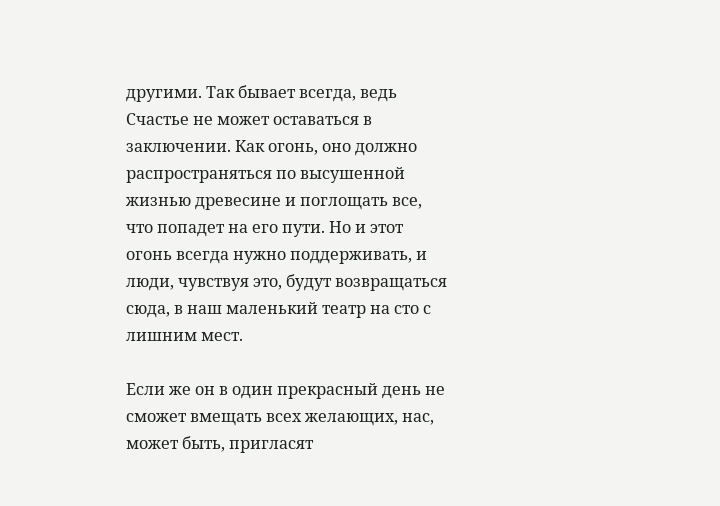другими. Так бывает всегда, ведь Счастье не может оставаться в заключении. Как огонь, оно должно распространяться по высушенной жизнью древесине и поглощать все, что попадет на его пути. Но и этот огонь всегда нужно поддерживать, и люди, чувствуя это, будут возвращаться сюда, в наш маленький театр на сто с лишним мест.

Если же он в один прекрасный день не сможет вмещать всех желающих, нас, может быть, пригласят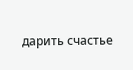дарить счастье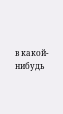в какой-нибудь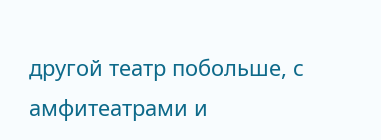другой театр побольше, с амфитеатрами и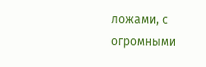ложами, с огромными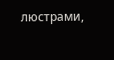люстрами,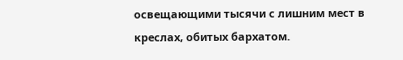освещающими тысячи с лишним мест в креслах, обитых бархатом.